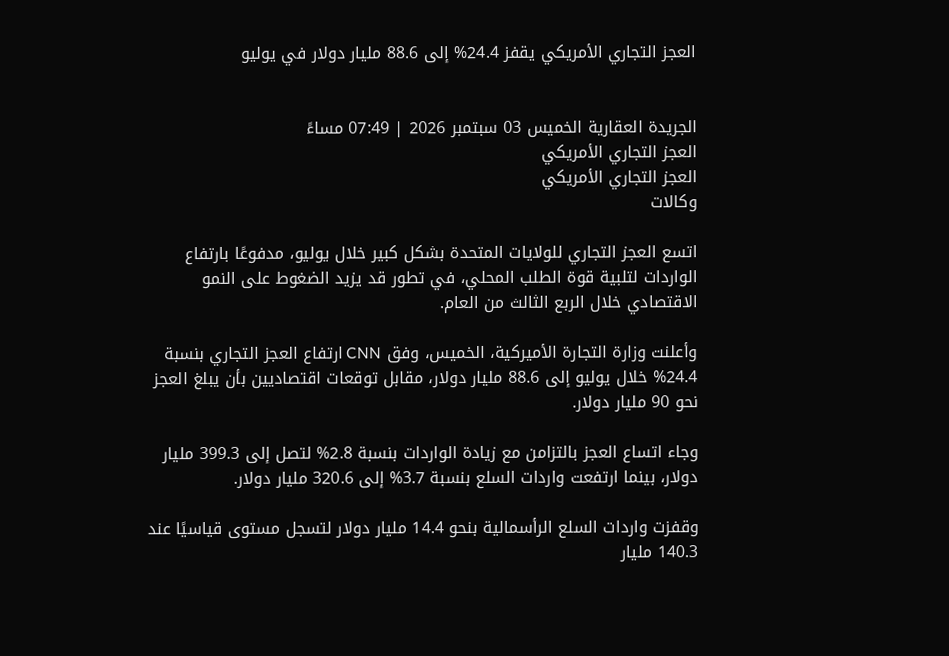العجز التجاري الأمريكي يقفز 24.4% إلى 88.6 مليار دولار في يوليو


الجريدة العقارية الخميس 03 سبتمبر 2026 | 07:49 مساءً
العجز التجاري الأمريكي
العجز التجاري الأمريكي
وكالات

اتسع العجز التجاري للولايات المتحدة بشكل كبير خلال يوليو، مدفوعًا بارتفاع الواردات لتلبية قوة الطلب المحلي، في تطور قد يزيد الضغوط على النمو الاقتصادي خلال الربع الثالث من العام.

وأعلنت وزارة التجارة الأميركية، الخميس، وفق CNN ارتفاع العجز التجاري بنسبة 24.4% خلال يوليو إلى 88.6 مليار دولار، مقابل توقعات اقتصاديين بأن يبلغ العجز نحو 90 مليار دولار.

وجاء اتساع العجز بالتزامن مع زيادة الواردات بنسبة 2.8% لتصل إلى 399.3 مليار دولار، بينما ارتفعت واردات السلع بنسبة 3.7% إلى 320.6 مليار دولار.

وقفزت واردات السلع الرأسمالية بنحو 14.4 مليار دولار لتسجل مستوى قياسيًا عند 140.3 مليار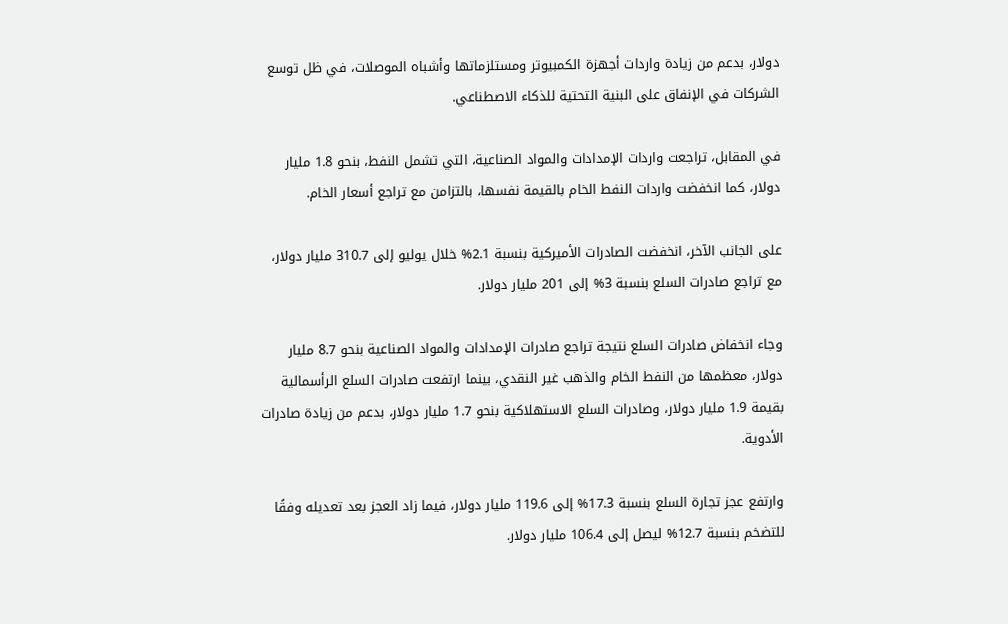دولار، بدعم من زيادة واردات أجهزة الكمبيوتر ومستلزماتها وأشباه الموصلات، في ظل توسع الشركات في الإنفاق على البنية التحتية للذكاء الاصطناعي.

في المقابل، تراجعت واردات الإمدادات والمواد الصناعية، التي تشمل النفط، بنحو 1.8 مليار دولار، كما انخفضت واردات النفط الخام بالقيمة نفسها، بالتزامن مع تراجع أسعار الخام.

على الجانب الآخر، انخفضت الصادرات الأميركية بنسبة 2.1% خلال يوليو إلى 310.7 مليار دولار، مع تراجع صادرات السلع بنسبة 3% إلى 201 مليار دولار.

وجاء انخفاض صادرات السلع نتيجة تراجع صادرات الإمدادات والمواد الصناعية بنحو 8.7 مليار دولار، معظمها من النفط الخام والذهب غير النقدي، بينما ارتفعت صادرات السلع الرأسمالية بقيمة 1.9 مليار دولار، وصادرات السلع الاستهلاكية بنحو 1.7 مليار دولار، بدعم من زيادة صادرات الأدوية.

وارتفع عجز تجارة السلع بنسبة 17.3% إلى 119.6 مليار دولار، فيما زاد العجز بعد تعديله وفقًا للتضخم بنسبة 12.7% ليصل إلى 106.4 مليار دولار.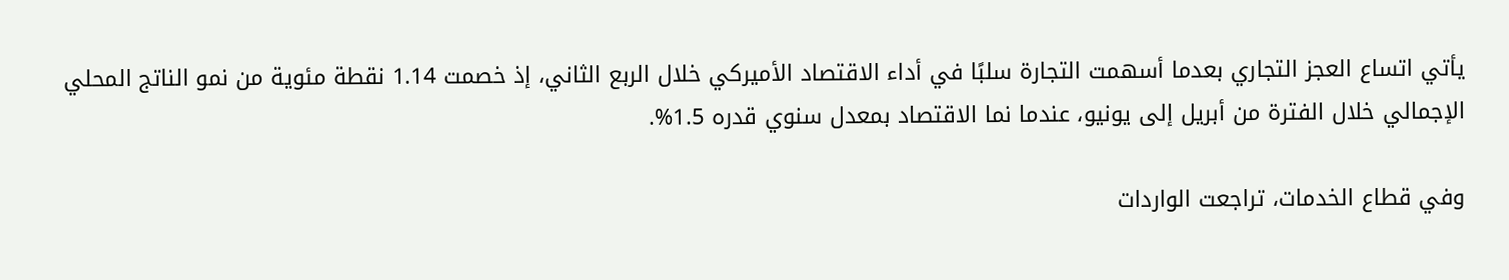يأتي اتساع العجز التجاري بعدما أسهمت التجارة سلبًا في أداء الاقتصاد الأميركي خلال الربع الثاني، إذ خصمت 1.14 نقطة مئوية من نمو الناتج المحلي الإجمالي خلال الفترة من أبريل إلى يونيو، عندما نما الاقتصاد بمعدل سنوي قدره 1.5%.

وفي قطاع الخدمات، تراجعت الواردات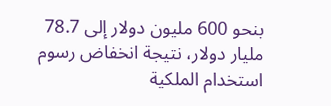بنحو 600 مليون دولار إلى 78.7 مليار دولار، نتيجة انخفاض رسوم استخدام الملكية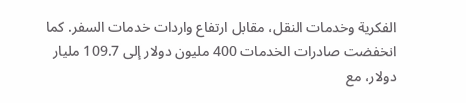الفكرية وخدمات النقل، مقابل ارتفاع واردات خدمات السفر. كما انخفضت صادرات الخدمات 400 مليون دولار إلى 109.7 مليار دولار، مع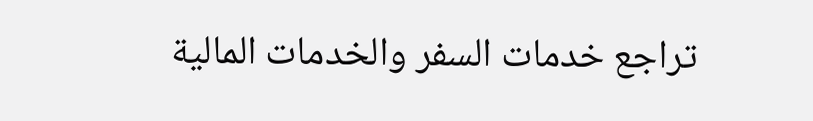تراجع خدمات السفر والخدمات المالية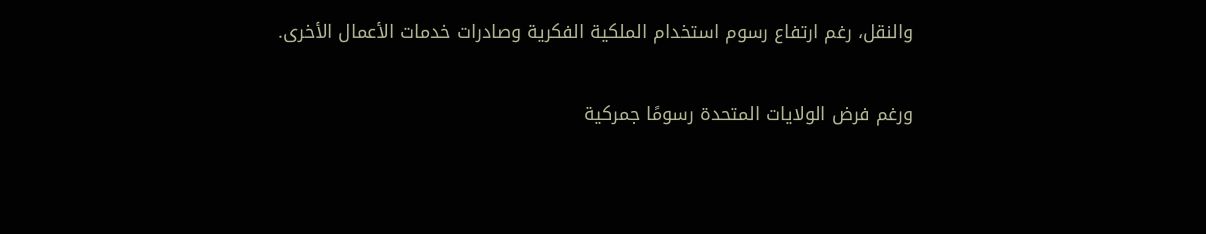والنقل، رغم ارتفاع رسوم استخدام الملكية الفكرية وصادرات خدمات الأعمال الأخرى.

ورغم فرض الولايات المتحدة رسومًا جمركية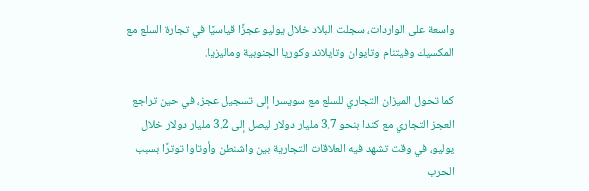واسعة على الواردات، سجلت البلاد خلال يوليو عجزًا قياسيًا في تجارة السلع مع المكسيك وفيتنام وتايوان وتايلاند وكوريا الجنوبية وماليزيا.

كما تحول الميزان التجاري للسلع مع سويسرا إلى تسجيل عجز، في حين تراجع العجز التجاري مع كندا بنحو 3.7 مليار دولار ليصل إلى 3.2 مليار دولار خلال يوليو، في وقت تشهد فيه العلاقات التجارية بين واشنطن وأوتاوا توترًا بسبب الحرب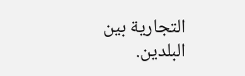التجارية بين البلدين.